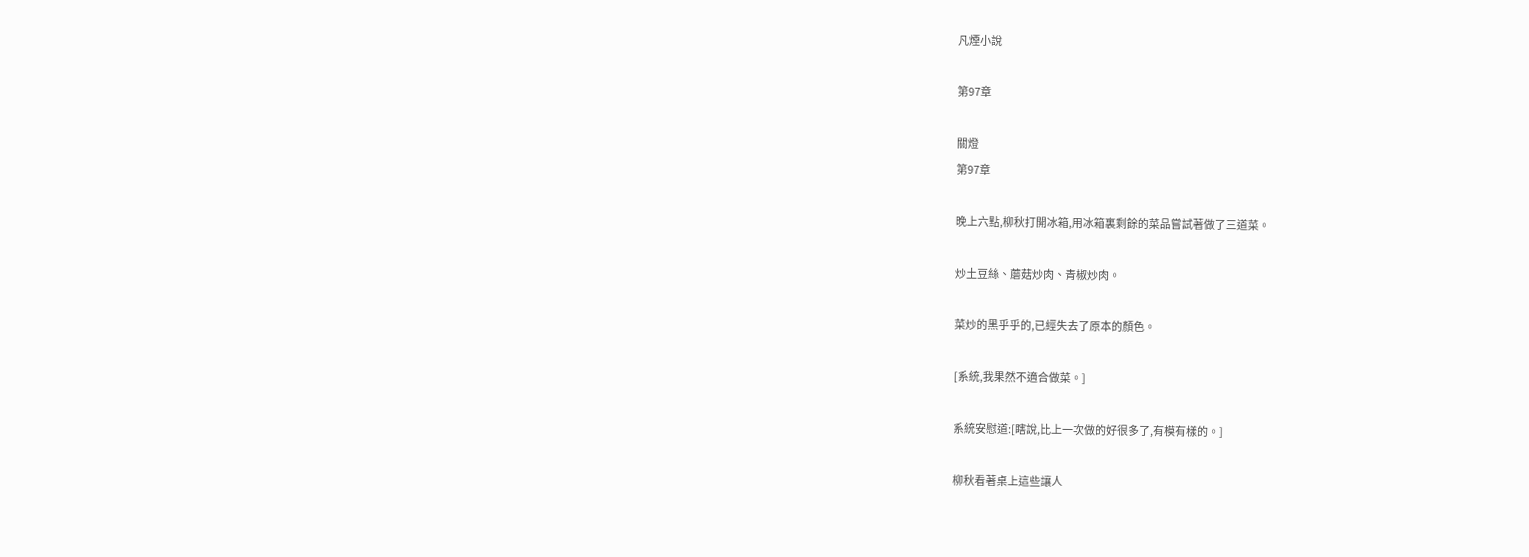凡煙小說

第97章

關燈
第97章

晚上六點,柳秋打開冰箱,用冰箱裏剩餘的菜品嘗試著做了三道菜。

炒土豆絲、蘑菇炒肉、青椒炒肉。

菜炒的黑乎乎的,已經失去了原本的顏色。

[系統,我果然不適合做菜。]

系統安慰道:[瞎說,比上一次做的好很多了,有模有樣的。]

柳秋看著桌上這些讓人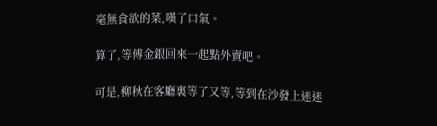毫無食欲的菜,嘆了口氣。

算了,等傅金銀回來一起點外賣吧。

可是,柳秋在客廳裏等了又等,等到在沙發上迷迷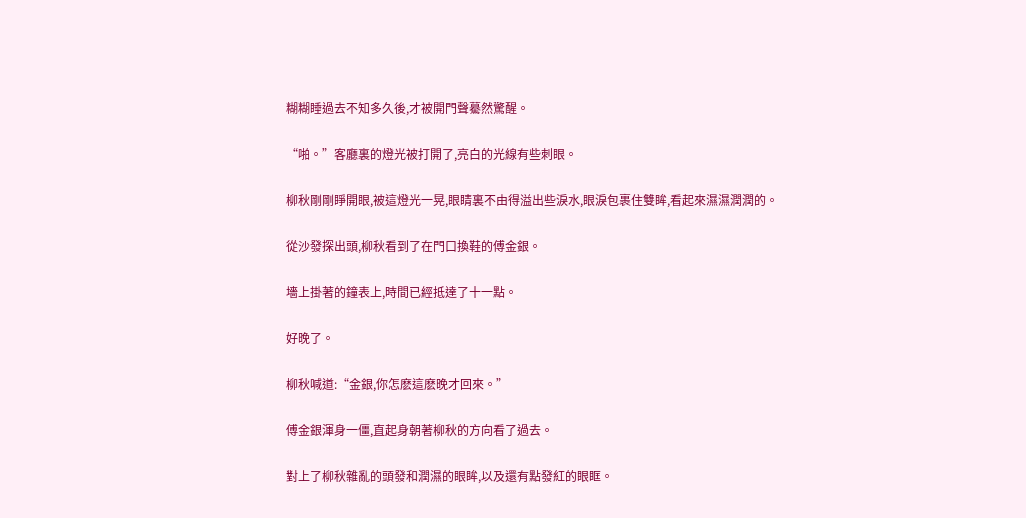糊糊睡過去不知多久後,才被開門聲驀然驚醒。

“啪。”客廳裏的燈光被打開了,亮白的光線有些刺眼。

柳秋剛剛睜開眼,被這燈光一晃,眼睛裏不由得溢出些淚水,眼淚包裹住雙眸,看起來濕濕潤潤的。

從沙發探出頭,柳秋看到了在門口換鞋的傅金銀。

墻上掛著的鐘表上,時間已經抵達了十一點。

好晚了。

柳秋喊道:“金銀,你怎麽這麽晚才回來。”

傅金銀渾身一僵,直起身朝著柳秋的方向看了過去。

對上了柳秋雜亂的頭發和潤濕的眼眸,以及還有點發紅的眼眶。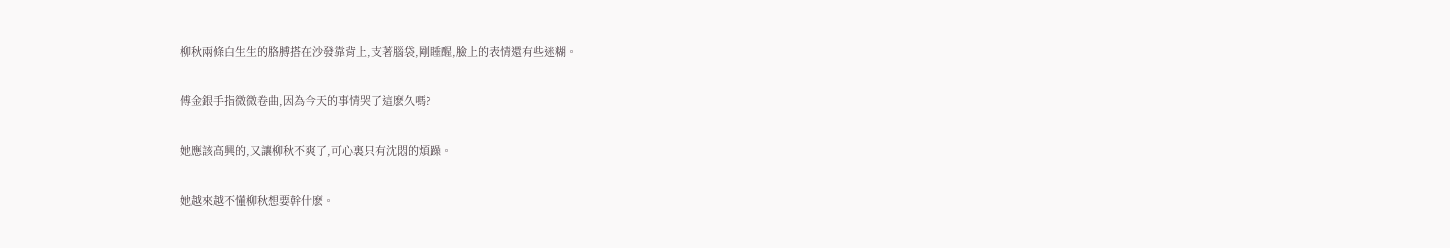柳秋兩條白生生的胳膊搭在沙發靠背上,支著腦袋,剛睡醒,臉上的表情還有些迷糊。

傅金銀手指微微卷曲,因為今天的事情哭了這麽久嗎?

她應該高興的,又讓柳秋不爽了,可心裏只有沈悶的煩躁。

她越來越不懂柳秋想要幹什麽。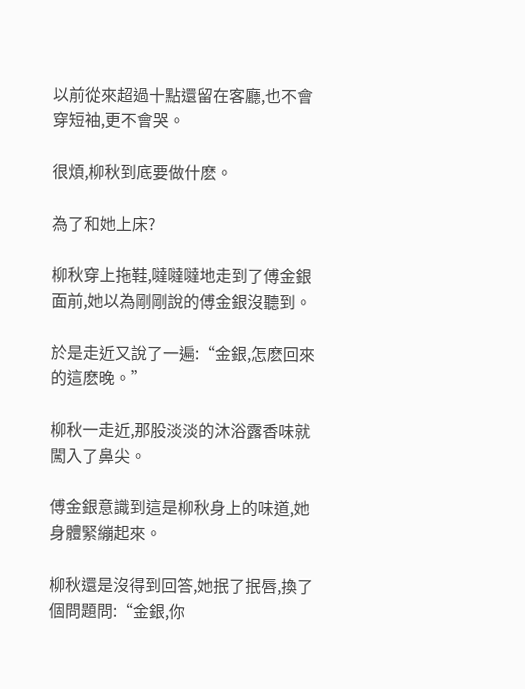以前從來超過十點還留在客廳,也不會穿短袖,更不會哭。

很煩,柳秋到底要做什麽。

為了和她上床?

柳秋穿上拖鞋,噠噠噠地走到了傅金銀面前,她以為剛剛說的傅金銀沒聽到。

於是走近又說了一遍:“金銀,怎麽回來的這麽晚。”

柳秋一走近,那股淡淡的沐浴露香味就闖入了鼻尖。

傅金銀意識到這是柳秋身上的味道,她身體緊繃起來。

柳秋還是沒得到回答,她抿了抿唇,換了個問題問:“金銀,你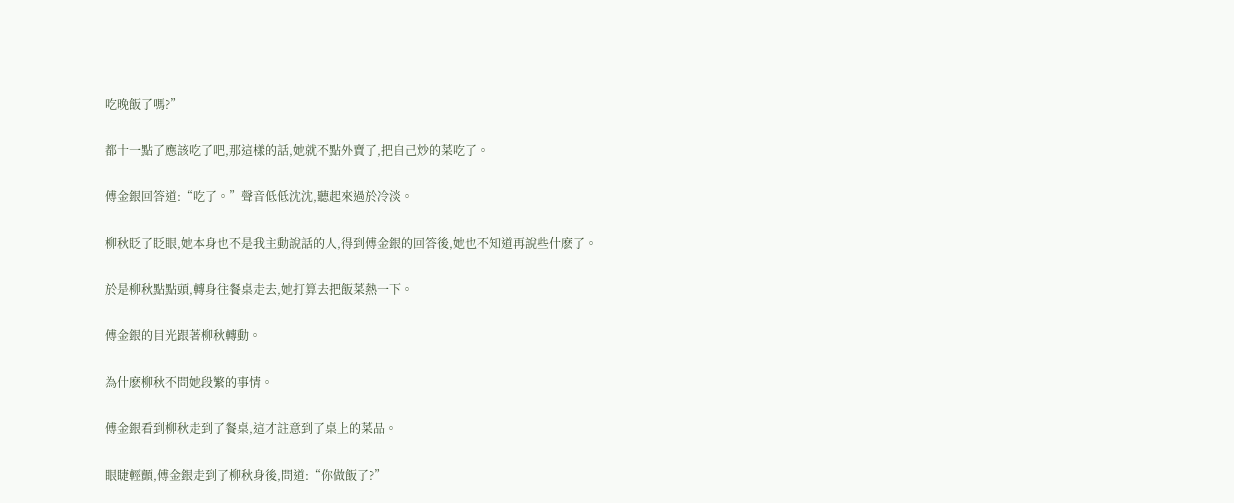吃晚飯了嗎?”

都十一點了應該吃了吧,那這樣的話,她就不點外賣了,把自己炒的菜吃了。

傅金銀回答道:“吃了。”聲音低低沈沈,聽起來過於冷淡。

柳秋眨了眨眼,她本身也不是我主動說話的人,得到傅金銀的回答後,她也不知道再說些什麽了。

於是柳秋點點頭,轉身往餐桌走去,她打算去把飯菜熱一下。

傅金銀的目光跟著柳秋轉動。

為什麽柳秋不問她段繁的事情。

傅金銀看到柳秋走到了餐桌,這才註意到了桌上的菜品。

眼睫輕顫,傅金銀走到了柳秋身後,問道:“你做飯了?”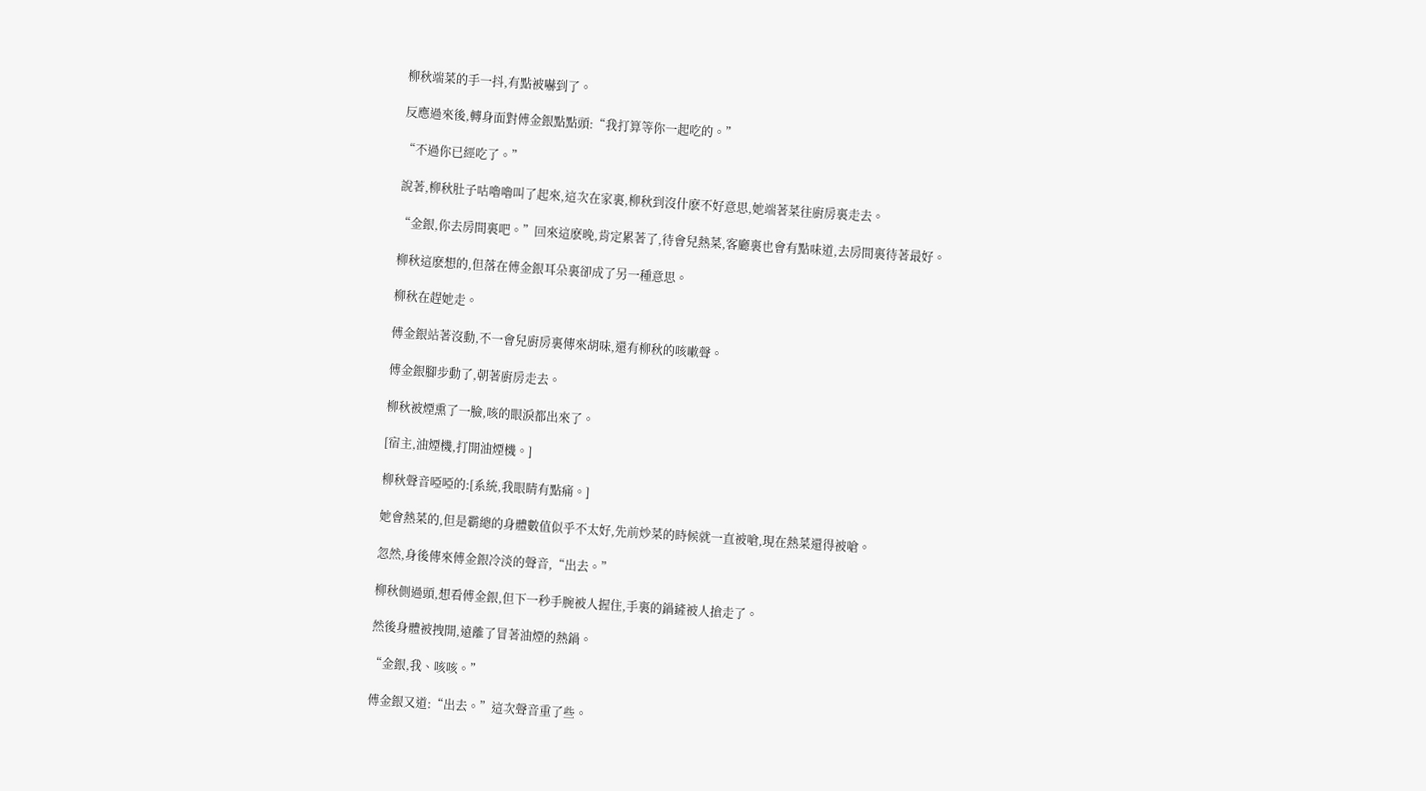柳秋端菜的手一抖,有點被嚇到了。

反應過來後,轉身面對傅金銀點點頭:“我打算等你一起吃的。”

“不過你已經吃了。”

說著,柳秋肚子咕嚕嚕叫了起來,這次在家裏,柳秋到沒什麽不好意思,她端著菜往廚房裏走去。

“金銀,你去房間裏吧。”回來這麽晚,肯定累著了,待會兒熱菜,客廳裏也會有點味道,去房間裏待著最好。

柳秋這麽想的,但落在傅金銀耳朵裏卻成了另一種意思。

柳秋在趕她走。

傅金銀站著沒動,不一會兒廚房裏傳來胡味,還有柳秋的咳嗽聲。

傅金銀腳步動了,朝著廚房走去。

柳秋被煙熏了一臉,咳的眼淚都出來了。

[宿主,油煙機,打開油煙機。]

柳秋聲音啞啞的:[系統,我眼睛有點痛。]

她會熱菜的,但是霸總的身體數值似乎不太好,先前炒菜的時候就一直被嗆,現在熱菜還得被嗆。

忽然,身後傳來傅金銀冷淡的聲音,“出去。”

柳秋側過頭,想看傅金銀,但下一秒手腕被人握住,手裏的鍋鏟被人搶走了。

然後身體被拽開,遠離了冒著油煙的熱鍋。

“金銀,我、咳咳。”

傅金銀又道:“出去。”這次聲音重了些。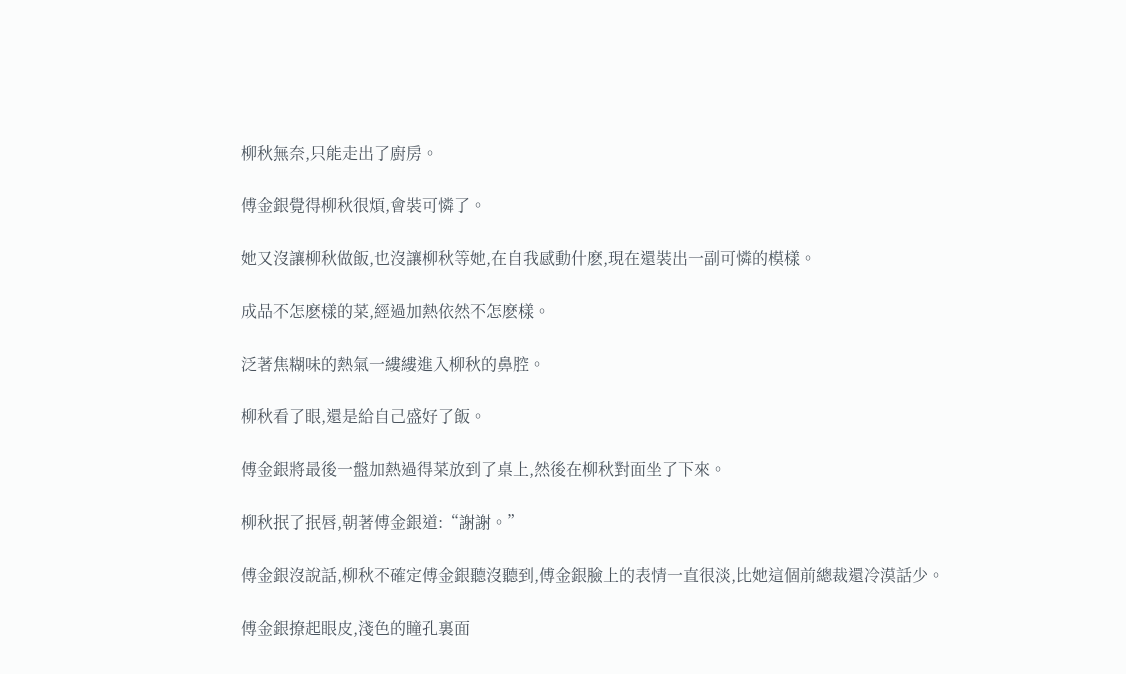柳秋無奈,只能走出了廚房。

傅金銀覺得柳秋很煩,會裝可憐了。

她又沒讓柳秋做飯,也沒讓柳秋等她,在自我感動什麽,現在還裝出一副可憐的模樣。

成品不怎麽樣的菜,經過加熱依然不怎麽樣。

泛著焦糊味的熱氣一縷縷進入柳秋的鼻腔。

柳秋看了眼,還是給自己盛好了飯。

傅金銀將最後一盤加熱過得菜放到了桌上,然後在柳秋對面坐了下來。

柳秋抿了抿唇,朝著傅金銀道:“謝謝。”

傅金銀沒說話,柳秋不確定傅金銀聽沒聽到,傅金銀臉上的表情一直很淡,比她這個前總裁還冷漠話少。

傅金銀撩起眼皮,淺色的瞳孔裏面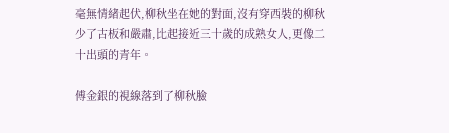毫無情緒起伏,柳秋坐在她的對面,沒有穿西裝的柳秋少了古板和嚴肅,比起接近三十歲的成熟女人,更像二十出頭的青年。

傅金銀的視線落到了柳秋臉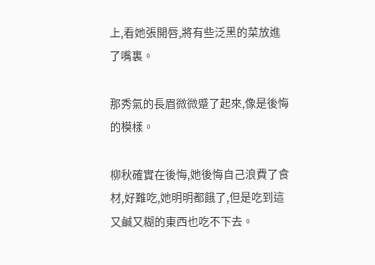上,看她張開唇,將有些泛黑的菜放進了嘴裏。

那秀氣的長眉微微蹙了起來,像是後悔的模樣。

柳秋確實在後悔,她後悔自己浪費了食材,好難吃,她明明都餓了,但是吃到這又鹹又糊的東西也吃不下去。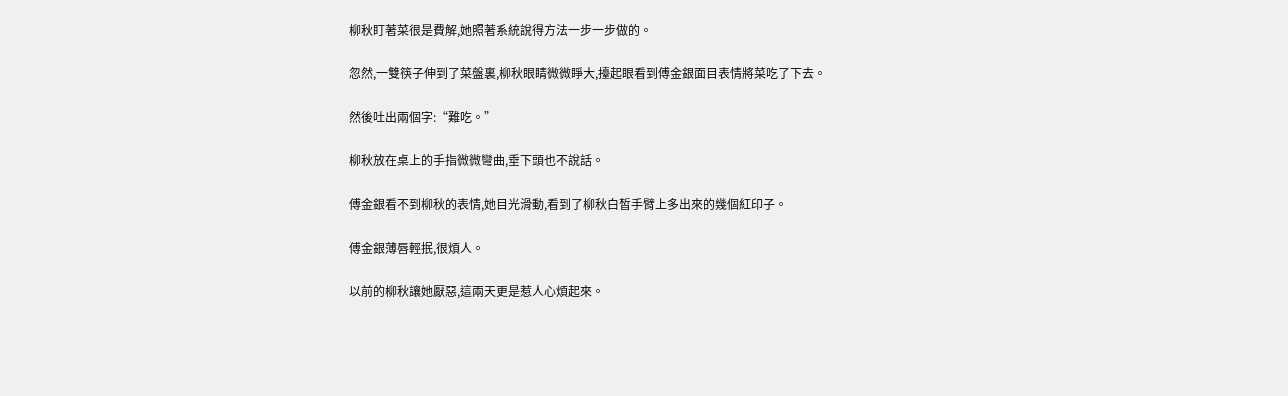柳秋盯著菜很是費解,她照著系統說得方法一步一步做的。

忽然,一雙筷子伸到了菜盤裏,柳秋眼睛微微睜大,擡起眼看到傅金銀面目表情將菜吃了下去。

然後吐出兩個字:“難吃。”

柳秋放在桌上的手指微微彎曲,垂下頭也不說話。

傅金銀看不到柳秋的表情,她目光滑動,看到了柳秋白皙手臂上多出來的幾個紅印子。

傅金銀薄唇輕抿,很煩人。

以前的柳秋讓她厭惡,這兩天更是惹人心煩起來。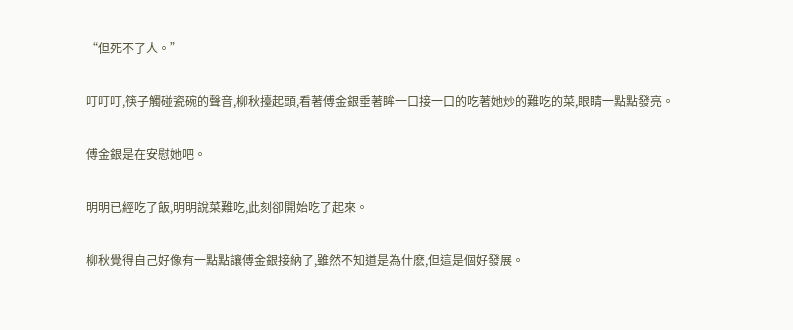“但死不了人。”

叮叮叮,筷子觸碰瓷碗的聲音,柳秋擡起頭,看著傅金銀垂著眸一口接一口的吃著她炒的難吃的菜,眼睛一點點發亮。

傅金銀是在安慰她吧。

明明已經吃了飯,明明說菜難吃,此刻卻開始吃了起來。

柳秋覺得自己好像有一點點讓傅金銀接納了,雖然不知道是為什麽,但這是個好發展。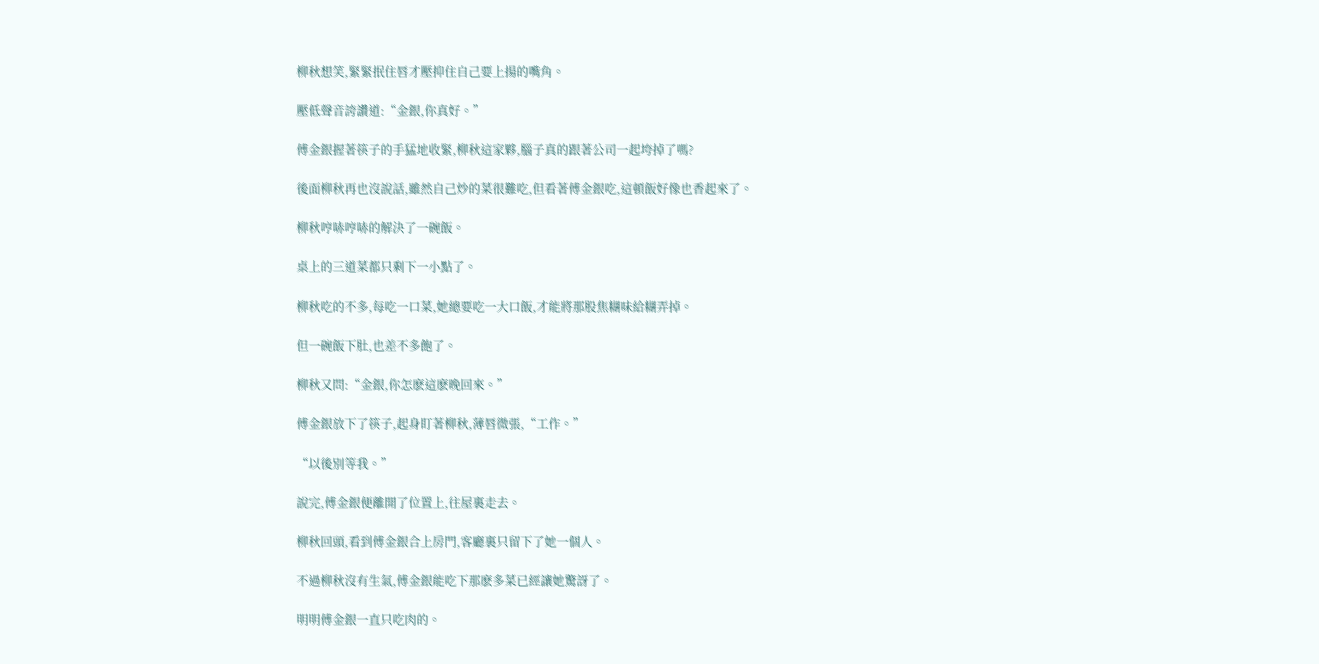柳秋想笑,緊緊抿住唇才壓抑住自己要上揚的嘴角。

壓低聲音誇讚道:“金銀,你真好。”

傅金銀握著筷子的手猛地收緊,柳秋這家夥,腦子真的跟著公司一起垮掉了嗎?

後面柳秋再也沒說話,雖然自己炒的菜很難吃,但看著傅金銀吃,這頓飯好像也香起來了。

柳秋哼哧哼哧的解決了一碗飯。

桌上的三道菜都只剩下一小點了。

柳秋吃的不多,每吃一口菜,她總要吃一大口飯,才能將那股焦糊味給糊弄掉。

但一碗飯下肚,也差不多飽了。

柳秋又問:“金銀,你怎麽這麽晚回來。”

傅金銀放下了筷子,起身盯著柳秋,薄唇微張,“工作。”

“以後別等我。”

說完,傅金銀便離開了位置上,往屋裏走去。

柳秋回頭,看到傅金銀合上房門,客廳裏只留下了她一個人。

不過柳秋沒有生氣,傅金銀能吃下那麽多菜已經讓她驚訝了。

明明傅金銀一直只吃肉的。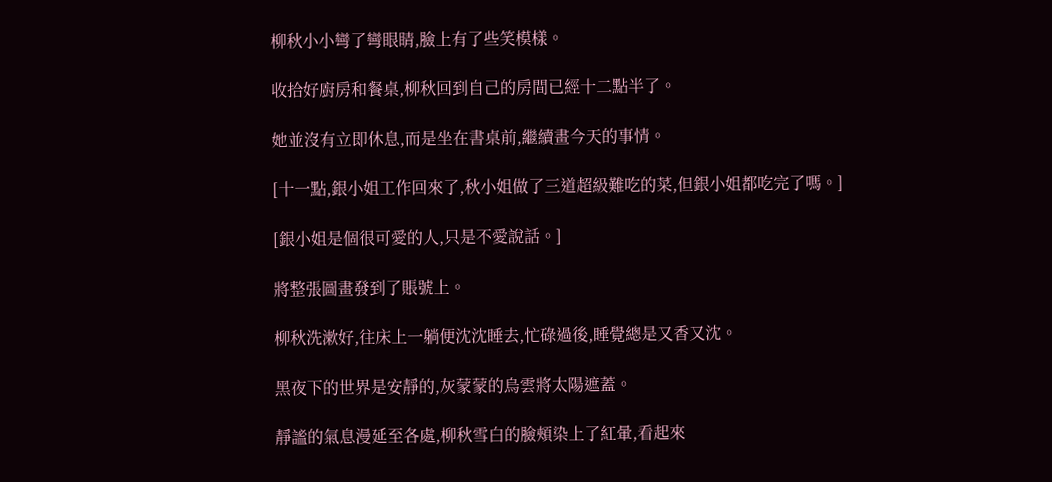柳秋小小彎了彎眼睛,臉上有了些笑模樣。

收拾好廚房和餐桌,柳秋回到自己的房間已經十二點半了。

她並沒有立即休息,而是坐在書桌前,繼續畫今天的事情。

[十一點,銀小姐工作回來了,秋小姐做了三道超級難吃的菜,但銀小姐都吃完了嗎。]

[銀小姐是個很可愛的人,只是不愛說話。]

將整張圖畫發到了賬號上。

柳秋洗漱好,往床上一躺便沈沈睡去,忙碌過後,睡覺總是又香又沈。

黑夜下的世界是安靜的,灰蒙蒙的烏雲將太陽遮蓋。

靜謐的氣息漫延至各處,柳秋雪白的臉頰染上了紅暈,看起來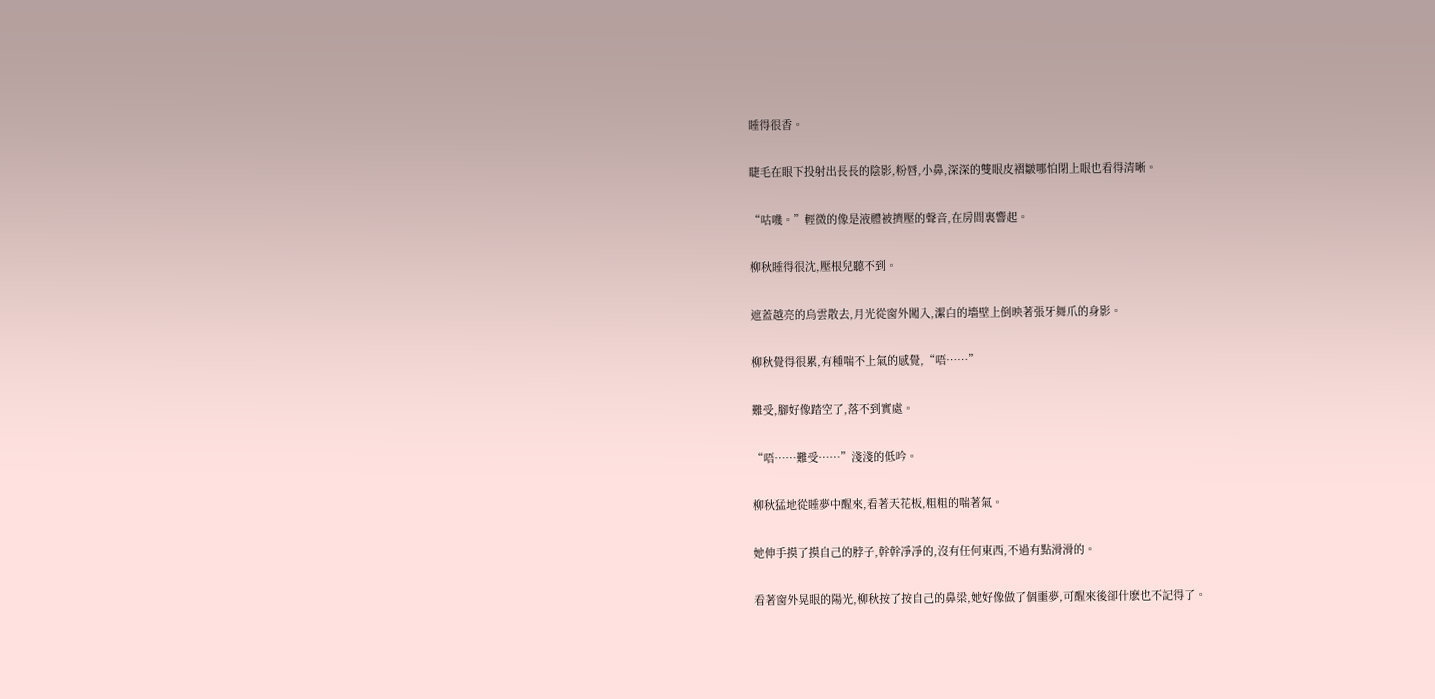睡得很香。

睫毛在眼下投射出長長的陰影,粉唇,小鼻,深深的雙眼皮褶皺哪怕閉上眼也看得清晰。

“咕嘰。”輕微的像是液體被擠壓的聲音,在房間裏響起。

柳秋睡得很沈,壓根兒聽不到。

遮蓋越亮的烏雲散去,月光從窗外闖入,潔白的墻壁上倒映著張牙舞爪的身影。

柳秋覺得很累,有種喘不上氣的感覺,“唔……”

難受,腳好像踏空了,落不到實處。

“唔……難受……”淺淺的低吟。

柳秋猛地從睡夢中醒來,看著天花板,粗粗的喘著氣。

她伸手摸了摸自己的脖子,幹幹凈凈的,沒有任何東西,不過有點滑滑的。

看著窗外晃眼的陽光,柳秋按了按自己的鼻梁,她好像做了個噩夢,可醒來後卻什麽也不記得了。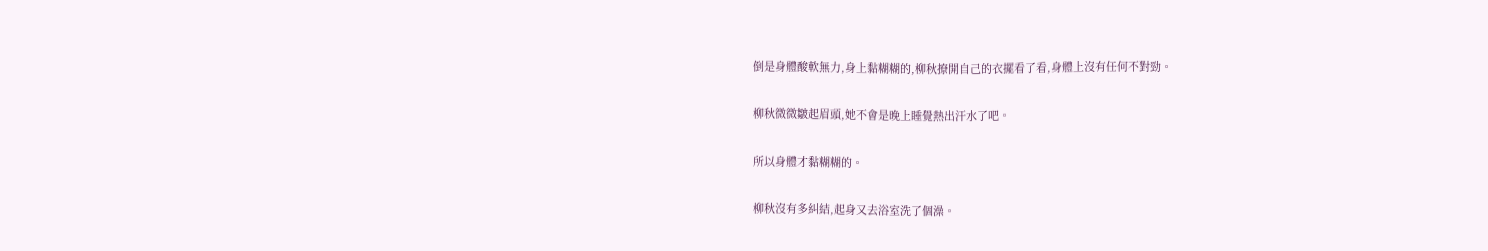倒是身體酸軟無力,身上黏糊糊的,柳秋撩開自己的衣擺看了看,身體上沒有任何不對勁。

柳秋微微皺起眉頭,她不會是晚上睡覺熱出汗水了吧。

所以身體才黏糊糊的。

柳秋沒有多糾結,起身又去浴室洗了個澡。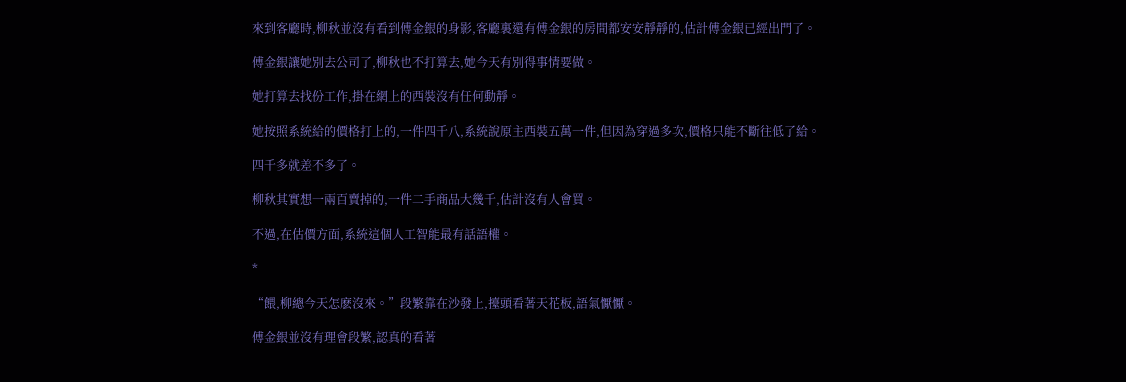來到客廳時,柳秋並沒有看到傅金銀的身影,客廳裏還有傅金銀的房間都安安靜靜的,估計傅金銀已經出門了。

傅金銀讓她別去公司了,柳秋也不打算去,她今天有別得事情要做。

她打算去找份工作,掛在網上的西裝沒有任何動靜。

她按照系統給的價格打上的,一件四千八,系統說原主西裝五萬一件,但因為穿過多次,價格只能不斷往低了給。

四千多就差不多了。

柳秋其實想一兩百賣掉的,一件二手商品大幾千,估計沒有人會買。

不過,在估價方面,系統這個人工智能最有話語權。

*

“餵,柳總今天怎麽沒來。”段繁靠在沙發上,擡頭看著天花板,語氣懨懨。

傅金銀並沒有理會段繁,認真的看著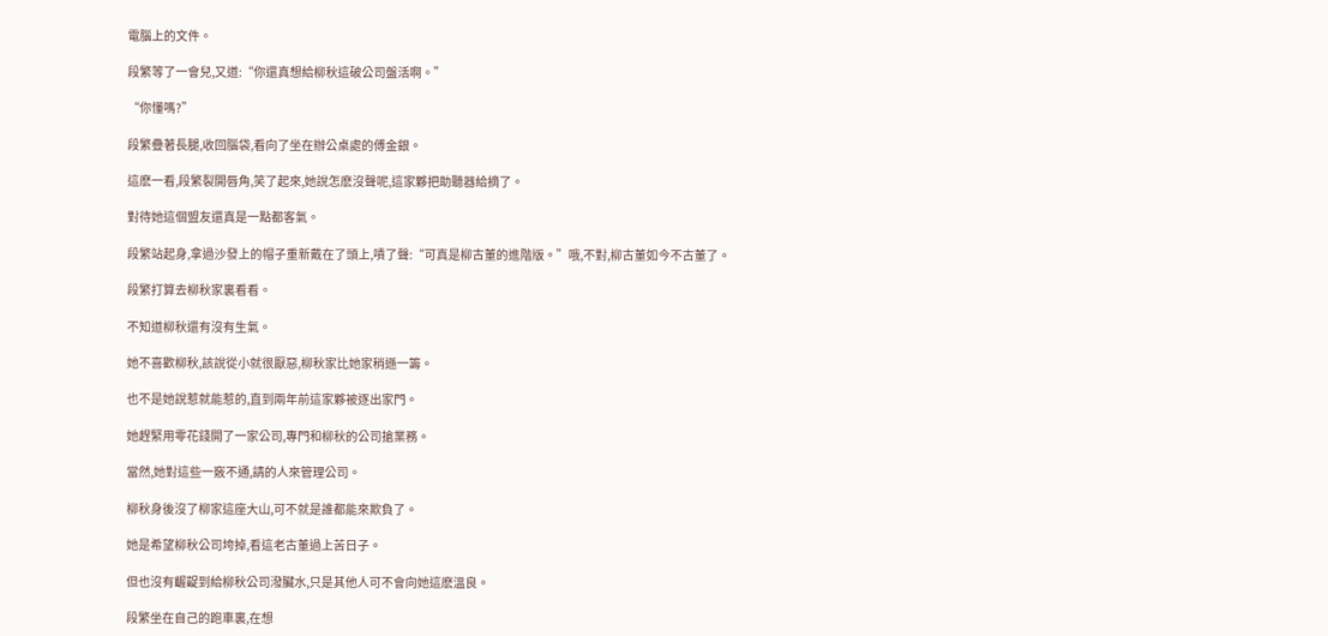電腦上的文件。

段繁等了一會兒,又道:“你還真想給柳秋這破公司盤活啊。”

“你懂嗎?”

段繁疊著長腿,收回腦袋,看向了坐在辦公桌處的傅金銀。

這麽一看,段繁裂開唇角,笑了起來,她說怎麽沒聲呢,這家夥把助聽器給摘了。

對待她這個盟友還真是一點都客氣。

段繁站起身,拿過沙發上的帽子重新戴在了頭上,嘖了聲:“可真是柳古董的進階版。”哦,不對,柳古董如今不古董了。

段繁打算去柳秋家裏看看。

不知道柳秋還有沒有生氣。

她不喜歡柳秋,該說從小就很厭惡,柳秋家比她家稍遜一籌。

也不是她說惹就能惹的,直到兩年前這家夥被逐出家門。

她趕緊用零花錢開了一家公司,專門和柳秋的公司搶業務。

當然,她對這些一竅不通,請的人來管理公司。

柳秋身後沒了柳家這座大山,可不就是誰都能來欺負了。

她是希望柳秋公司垮掉,看這老古董過上苦日子。

但也沒有齷齪到給柳秋公司潑臟水,只是其他人可不會向她這麽溫良。

段繁坐在自己的跑車裏,在想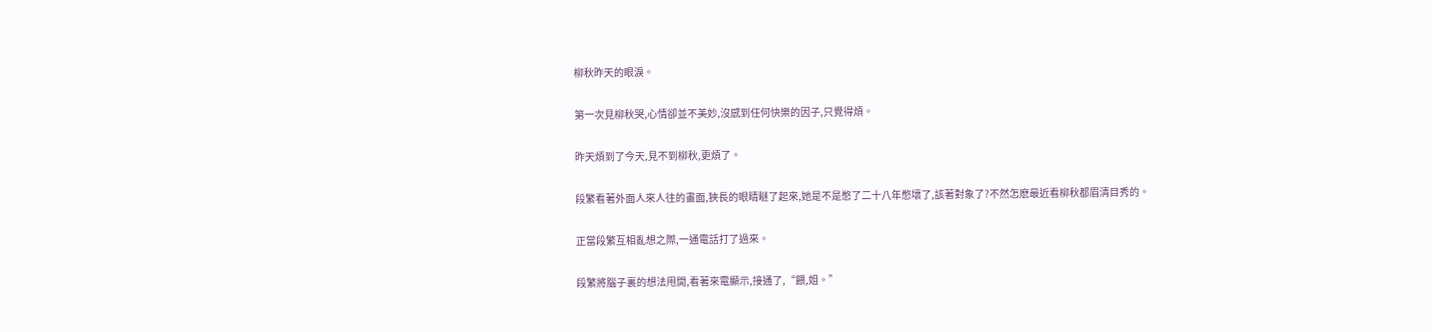柳秋昨天的眼淚。

第一次見柳秋哭,心情卻並不美妙,沒感到任何快樂的因子,只覺得煩。

昨天煩到了今天,見不到柳秋,更煩了。

段繁看著外面人來人往的畫面,狹長的眼睛瞇了起來,她是不是憋了二十八年憋壞了,該著對象了?不然怎麽最近看柳秋都眉清目秀的。

正當段繁互相亂想之際,一通電話打了過來。

段繁將腦子裏的想法甩開,看著來電顯示,接通了,“餵,姐。”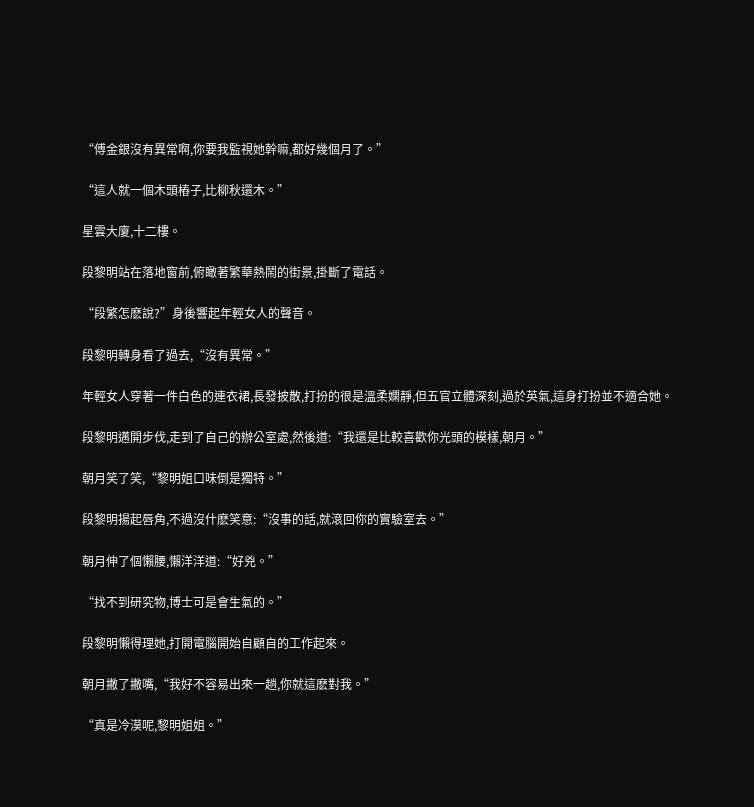“傅金銀沒有異常啊,你要我監視她幹嘛,都好幾個月了。”

“這人就一個木頭樁子,比柳秋還木。”

星雲大廈,十二樓。

段黎明站在落地窗前,俯瞰著繁華熱鬧的街景,掛斷了電話。

“段繁怎麽說?”身後響起年輕女人的聲音。

段黎明轉身看了過去,“沒有異常。”

年輕女人穿著一件白色的連衣裙,長發披散,打扮的很是溫柔嫻靜,但五官立體深刻,過於英氣,這身打扮並不適合她。

段黎明邁開步伐,走到了自己的辦公室處,然後道:“我還是比較喜歡你光頭的模樣,朝月。”

朝月笑了笑,“黎明姐口味倒是獨特。”

段黎明揚起唇角,不過沒什麽笑意:“沒事的話,就滾回你的實驗室去。”

朝月伸了個懶腰,懶洋洋道:“好兇。”

“找不到研究物,博士可是會生氣的。”

段黎明懶得理她,打開電腦開始自顧自的工作起來。

朝月撇了撇嘴,“我好不容易出來一趟,你就這麽對我。”

“真是冷漠呢,黎明姐姐。”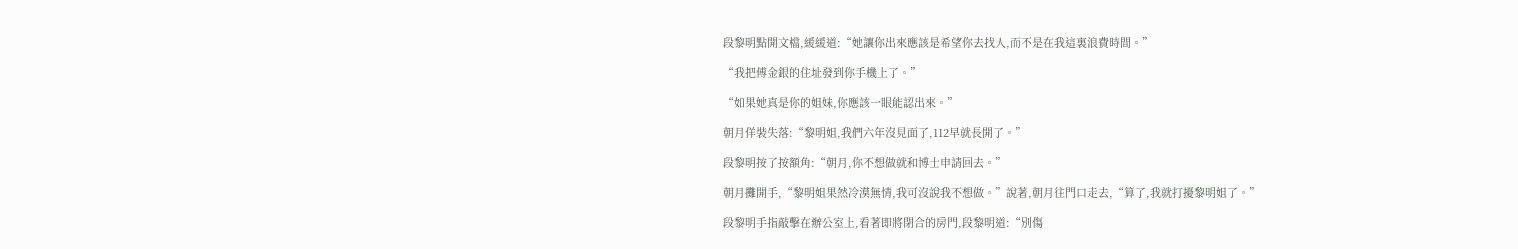段黎明點開文檔,緩緩道:“她讓你出來應該是希望你去找人,而不是在我這裏浪費時間。”

“我把傅金銀的住址發到你手機上了。”

“如果她真是你的姐妹,你應該一眼能認出來。”

朝月佯裝失落:“黎明姐,我們六年沒見面了,112早就長開了。”

段黎明按了按額角:“朝月,你不想做就和博士申請回去。”

朝月攤開手,“黎明姐果然冷漠無情,我可沒說我不想做。”說著,朝月往門口走去,“算了,我就打擾黎明姐了。”

段黎明手指敲擊在辦公室上,看著即將閉合的房門,段黎明道:“別傷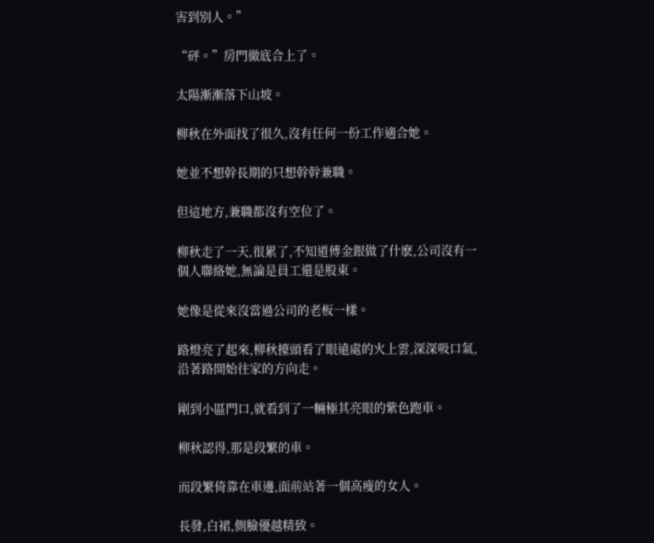害到別人。”

“砰。”房門徹底合上了。

太陽漸漸落下山坡。

柳秋在外面找了很久,沒有任何一份工作適合她。

她並不想幹長期的只想幹幹兼職。

但這地方,兼職都沒有空位了。

柳秋走了一天,很累了,不知道傅金銀做了什麽,公司沒有一個人聯絡她,無論是員工還是股東。

她像是從來沒當過公司的老板一樣。

路燈亮了起來,柳秋擡頭看了眼遠處的火上雲,深深吸口氣,沿著路開始往家的方向走。

剛到小區門口,就看到了一輛極其亮眼的紫色跑車。

柳秋認得,那是段繁的車。

而段繁倚靠在車邊,面前站著一個高瘦的女人。

長發,白裙,側臉優越精致。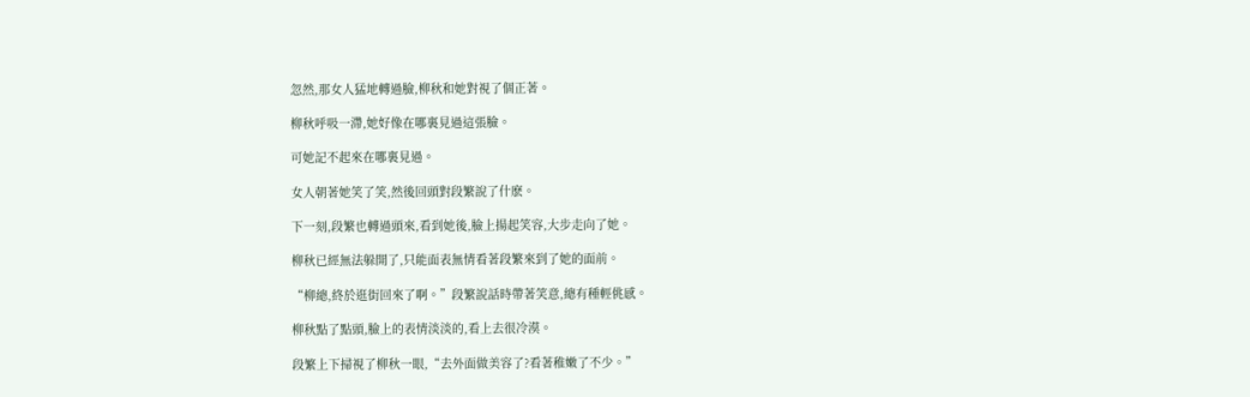忽然,那女人猛地轉過臉,柳秋和她對視了個正著。

柳秋呼吸一滯,她好像在哪裏見過這張臉。

可她記不起來在哪裏見過。

女人朝著她笑了笑,然後回頭對段繁說了什麽。

下一刻,段繁也轉過頭來,看到她後,臉上揚起笑容,大步走向了她。

柳秋已經無法躲開了,只能面表無情看著段繁來到了她的面前。

“柳總,終於逛街回來了啊。”段繁說話時帶著笑意,總有種輕佻感。

柳秋點了點頭,臉上的表情淡淡的,看上去很冷漠。

段繁上下掃視了柳秋一眼,“去外面做美容了?看著稚嫩了不少。”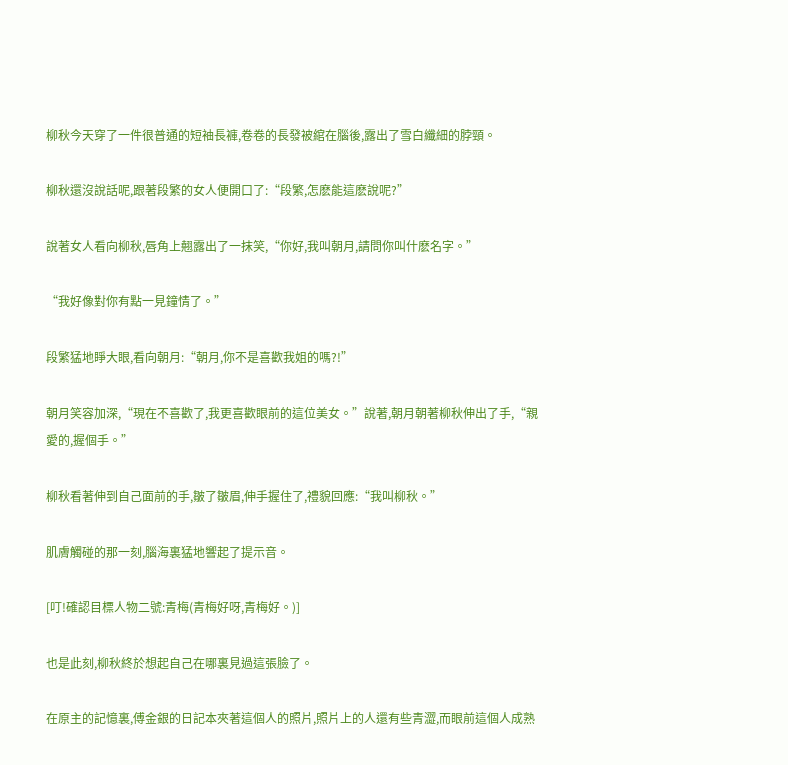柳秋今天穿了一件很普通的短袖長褲,卷卷的長發被綰在腦後,露出了雪白纖細的脖頸。

柳秋還沒說話呢,跟著段繁的女人便開口了:“段繁,怎麽能這麽說呢?”

說著女人看向柳秋,唇角上翹露出了一抹笑,“你好,我叫朝月,請問你叫什麽名字。”

“我好像對你有點一見鐘情了。”

段繁猛地睜大眼,看向朝月:“朝月,你不是喜歡我姐的嗎?!”

朝月笑容加深,“現在不喜歡了,我更喜歡眼前的這位美女。”說著,朝月朝著柳秋伸出了手,“親愛的,握個手。”

柳秋看著伸到自己面前的手,皺了皺眉,伸手握住了,禮貌回應:“我叫柳秋。”

肌膚觸碰的那一刻,腦海裏猛地響起了提示音。

[叮!確認目標人物二號:青梅(青梅好呀,青梅好。)]

也是此刻,柳秋終於想起自己在哪裏見過這張臉了。

在原主的記憶裏,傅金銀的日記本夾著這個人的照片,照片上的人還有些青澀,而眼前這個人成熟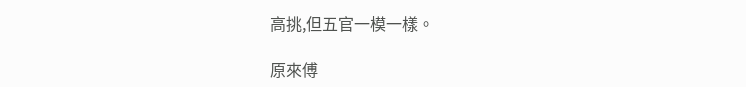高挑,但五官一模一樣。

原來傅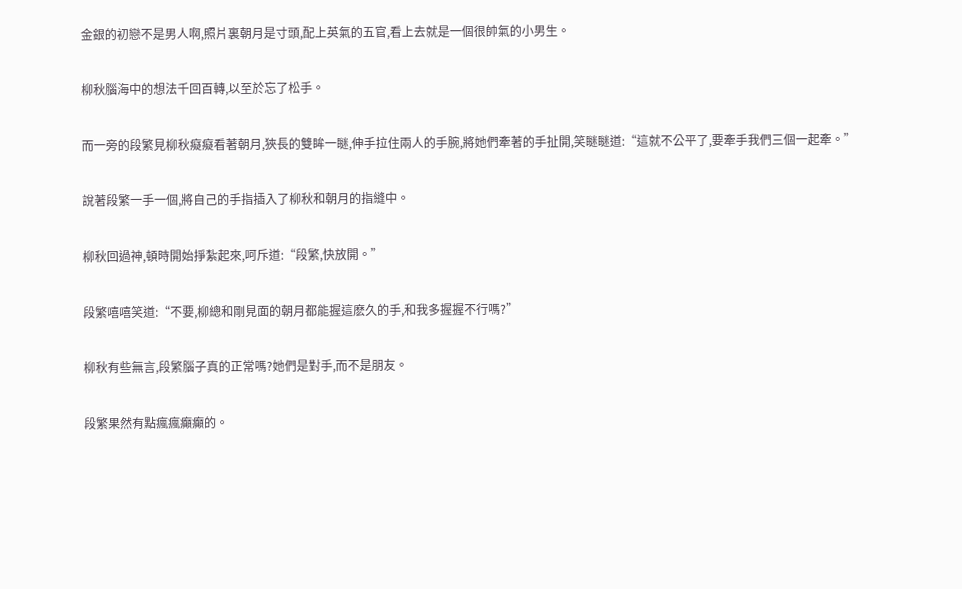金銀的初戀不是男人啊,照片裏朝月是寸頭,配上英氣的五官,看上去就是一個很帥氣的小男生。

柳秋腦海中的想法千回百轉,以至於忘了松手。

而一旁的段繁見柳秋癡癡看著朝月,狹長的雙眸一瞇,伸手拉住兩人的手腕,將她們牽著的手扯開,笑瞇瞇道:“這就不公平了,要牽手我們三個一起牽。”

說著段繁一手一個,將自己的手指插入了柳秋和朝月的指縫中。

柳秋回過神,頓時開始掙紮起來,呵斥道:“段繁,快放開。”

段繁嘻嘻笑道:“不要,柳總和剛見面的朝月都能握這麽久的手,和我多握握不行嗎?”

柳秋有些無言,段繁腦子真的正常嗎?她們是對手,而不是朋友。

段繁果然有點瘋瘋癲癲的。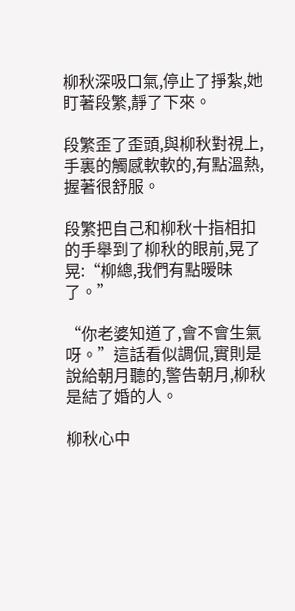柳秋深吸口氣,停止了掙紮,她盯著段繁,靜了下來。

段繁歪了歪頭,與柳秋對視上,手裏的觸感軟軟的,有點溫熱,握著很舒服。

段繁把自己和柳秋十指相扣的手舉到了柳秋的眼前,晃了晃:“柳總,我們有點暧昧了。”

“你老婆知道了,會不會生氣呀。”這話看似調侃,實則是說給朝月聽的,警告朝月,柳秋是結了婚的人。

柳秋心中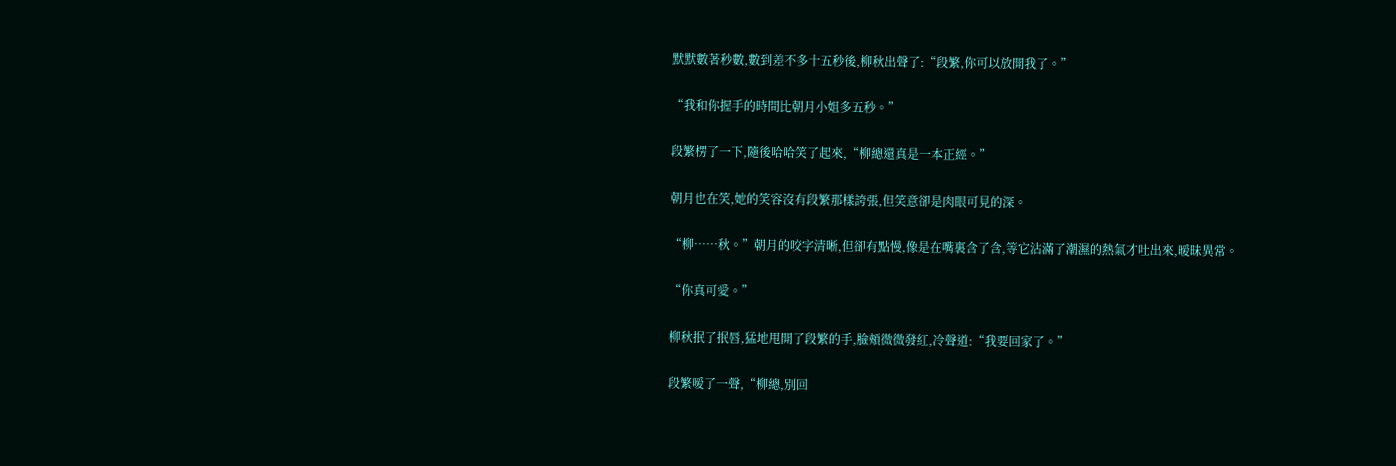默默數著秒數,數到差不多十五秒後,柳秋出聲了:“段繁,你可以放開我了。”

“我和你握手的時間比朝月小姐多五秒。”

段繁楞了一下,隨後哈哈笑了起來,“柳總還真是一本正經。”

朝月也在笑,她的笑容沒有段繁那樣誇張,但笑意卻是肉眼可見的深。

“柳……秋。”朝月的咬字清晰,但卻有點慢,像是在嘴裏含了含,等它沾滿了潮濕的熱氣才吐出來,暧昧異常。

“你真可愛。”

柳秋抿了抿唇,猛地甩開了段繁的手,臉頰微微發紅,冷聲道:“我要回家了。”

段繁嗳了一聲,“柳總,別回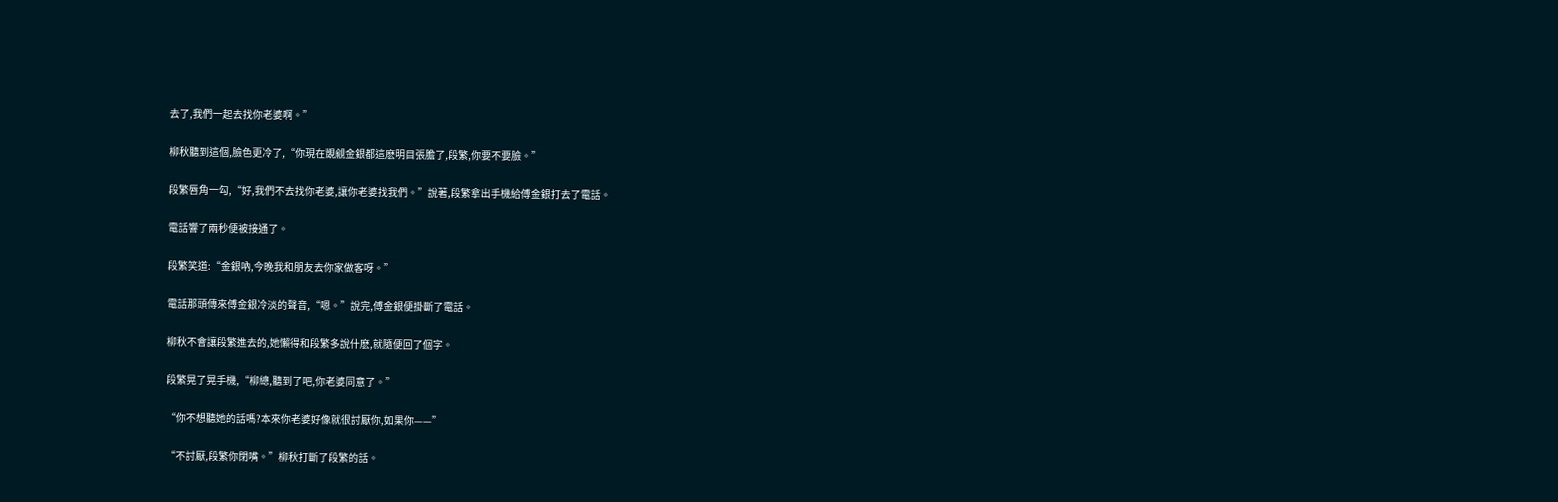去了,我們一起去找你老婆啊。”

柳秋聽到這個,臉色更冷了,“你現在覬覦金銀都這麽明目張膽了,段繁,你要不要臉。”

段繁唇角一勾,“好,我們不去找你老婆,讓你老婆找我們。”說著,段繁拿出手機給傅金銀打去了電話。

電話響了兩秒便被接通了。

段繁笑道:“金銀吶,今晚我和朋友去你家做客呀。”

電話那頭傳來傅金銀冷淡的聲音,“嗯。”說完,傅金銀便掛斷了電話。

柳秋不會讓段繁進去的,她懶得和段繁多說什麽,就隨便回了個字。

段繁晃了晃手機,“柳總,聽到了吧,你老婆同意了。”

“你不想聽她的話嗎?本來你老婆好像就很討厭你,如果你——”

“不討厭,段繁你閉嘴。”柳秋打斷了段繁的話。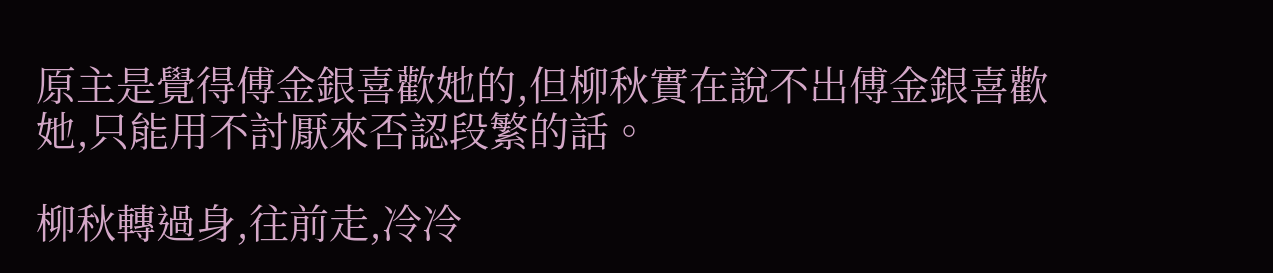原主是覺得傅金銀喜歡她的,但柳秋實在說不出傅金銀喜歡她,只能用不討厭來否認段繁的話。

柳秋轉過身,往前走,冷冷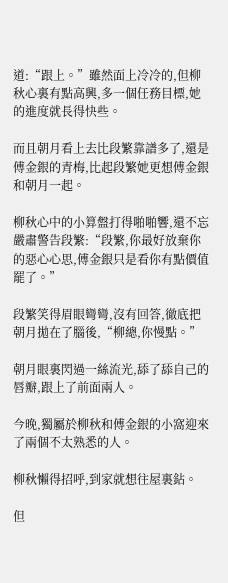道:“跟上。”雖然面上冷冷的,但柳秋心裏有點高興,多一個任務目標,她的進度就長得快些。

而且朝月看上去比段繁靠譜多了,還是傅金銀的青梅,比起段繁她更想傅金銀和朝月一起。

柳秋心中的小算盤打得啪啪響,還不忘嚴肅警告段繁:“段繁,你最好放棄你的惡心心思,傅金銀只是看你有點價值罷了。”

段繁笑得眉眼彎彎,沒有回答,徹底把朝月拋在了腦後,“柳總,你慢點。”

朝月眼裏閃過一絲流光,舔了舔自己的唇瓣,跟上了前面兩人。

今晚,獨屬於柳秋和傅金銀的小窩迎來了兩個不太熟悉的人。

柳秋懶得招呼,到家就想往屋裏鉆。

但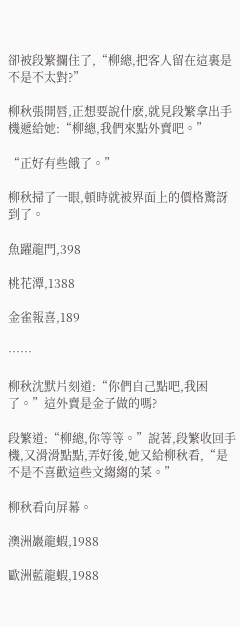卻被段繁攔住了,“柳總,把客人留在這裏是不是不太對?”

柳秋張開唇,正想要說什麽,就見段繁拿出手機遞給她:“柳總,我們來點外賣吧。”

“正好有些餓了。”

柳秋掃了一眼,頓時就被界面上的價格驚訝到了。

魚躍龍門,398

桃花潭,1388

金雀報喜,189

……

柳秋沈默片刻道:“你們自己點吧,我困了。”這外賣是金子做的嗎?

段繁道:“柳總,你等等。”說著,段繁收回手機,又滑滑點點,弄好後,她又給柳秋看,“是不是不喜歡這些文縐縐的菜。”

柳秋看向屏幕。

澳洲巖龍蝦,1988

歐洲藍龍蝦,1988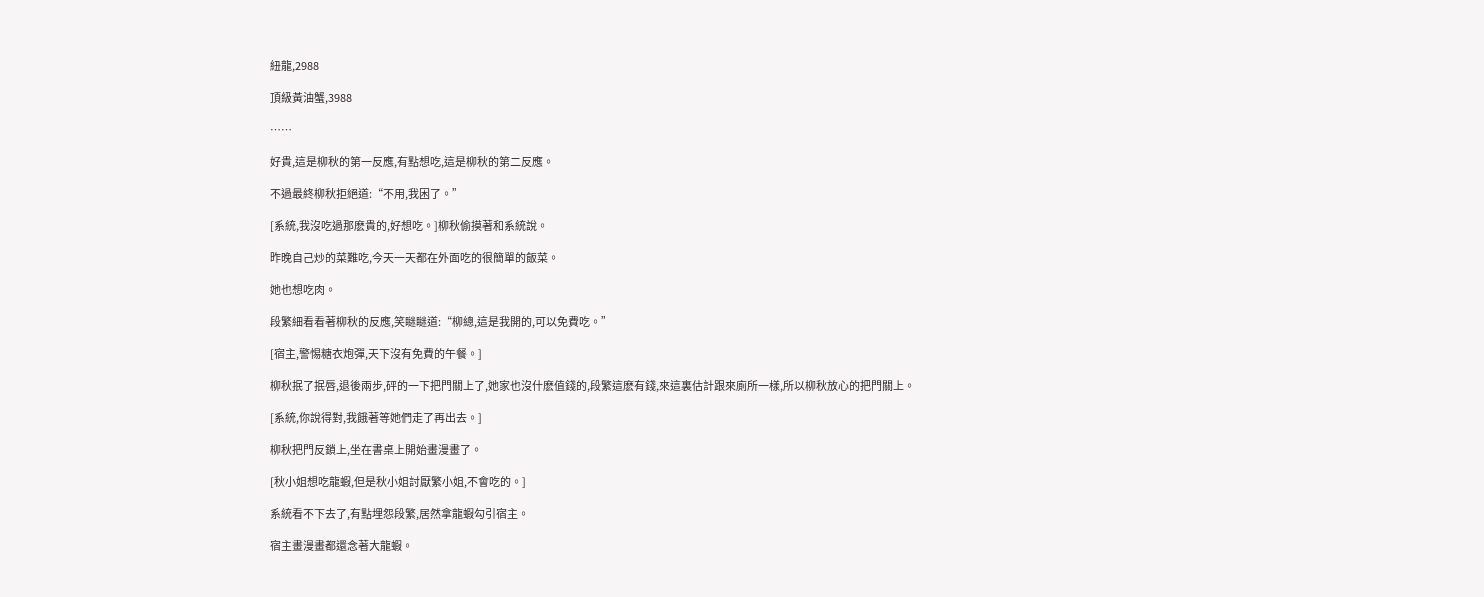紐龍,2988

頂級黃油蟹,3988

……

好貴,這是柳秋的第一反應,有點想吃,這是柳秋的第二反應。

不過最終柳秋拒絕道:“不用,我困了。”

[系統,我沒吃過那麽貴的,好想吃。]柳秋偷摸著和系統說。

昨晚自己炒的菜難吃,今天一天都在外面吃的很簡單的飯菜。

她也想吃肉。

段繁細看看著柳秋的反應,笑瞇瞇道:“柳總,這是我開的,可以免費吃。”

[宿主,警惕糖衣炮彈,天下沒有免費的午餐。]

柳秋抿了抿唇,退後兩步,砰的一下把門關上了,她家也沒什麽值錢的,段繁這麽有錢,來這裏估計跟來廁所一樣,所以柳秋放心的把門關上。

[系統,你說得對,我餓著等她們走了再出去。]

柳秋把門反鎖上,坐在書桌上開始畫漫畫了。

[秋小姐想吃龍蝦,但是秋小姐討厭繁小姐,不會吃的。]

系統看不下去了,有點埋怨段繁,居然拿龍蝦勾引宿主。

宿主畫漫畫都還念著大龍蝦。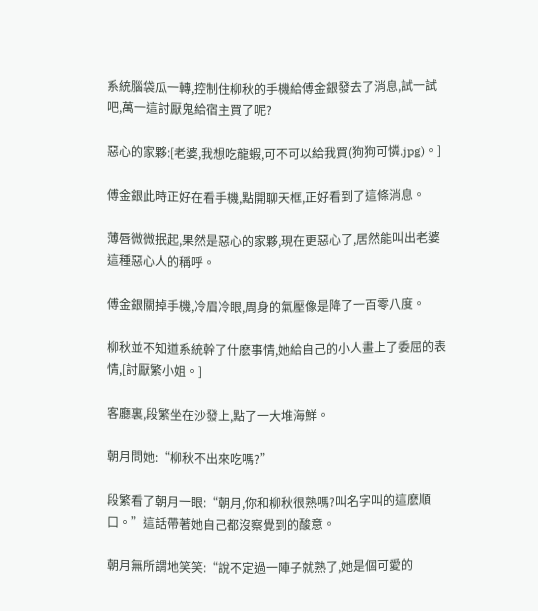系統腦袋瓜一轉,控制住柳秋的手機給傅金銀發去了消息,試一試吧,萬一這討厭鬼給宿主買了呢?

惡心的家夥:[老婆,我想吃龍蝦,可不可以給我買(狗狗可憐.jpg)。]

傅金銀此時正好在看手機,點開聊天框,正好看到了這條消息。

薄唇微微抿起,果然是惡心的家夥,現在更惡心了,居然能叫出老婆這種惡心人的稱呼。

傅金銀關掉手機,冷眉冷眼,周身的氣壓像是降了一百零八度。

柳秋並不知道系統幹了什麽事情,她給自己的小人畫上了委屈的表情,[討厭繁小姐。]

客廳裏,段繁坐在沙發上,點了一大堆海鮮。

朝月問她:“柳秋不出來吃嗎?”

段繁看了朝月一眼:“朝月,你和柳秋很熟嗎?叫名字叫的這麽順口。”這話帶著她自己都沒察覺到的酸意。

朝月無所謂地笑笑:“說不定過一陣子就熟了,她是個可愛的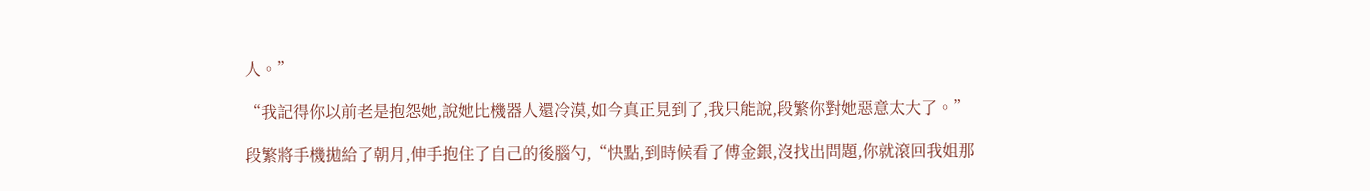人。”

“我記得你以前老是抱怨她,說她比機器人還冷漠,如今真正見到了,我只能說,段繁你對她惡意太大了。”

段繁將手機拋給了朝月,伸手抱住了自己的後腦勺,“快點,到時候看了傅金銀,沒找出問題,你就滾回我姐那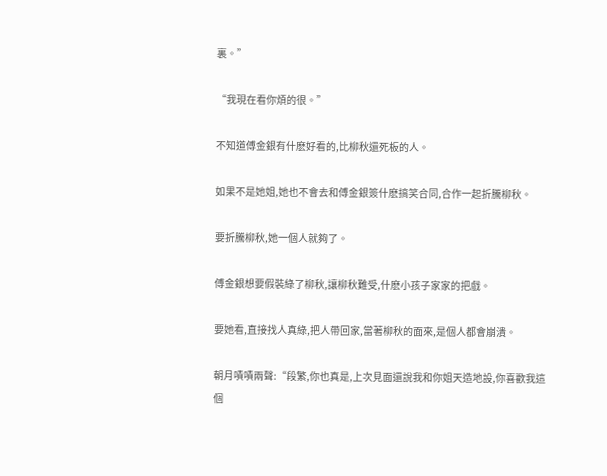裏。”

“我現在看你煩的很。”

不知道傅金銀有什麽好看的,比柳秋還死板的人。

如果不是她姐,她也不會去和傅金銀簽什麽搞笑合同,合作一起折騰柳秋。

要折騰柳秋,她一個人就夠了。

傅金銀想要假裝綠了柳秋,讓柳秋難受,什麽小孩子家家的把戲。

要她看,直接找人真綠,把人帶回家,當著柳秋的面來,是個人都會崩潰。

朝月嘖嘖兩聲:“段繁,你也真是,上次見面還說我和你姐天造地設,你喜歡我這個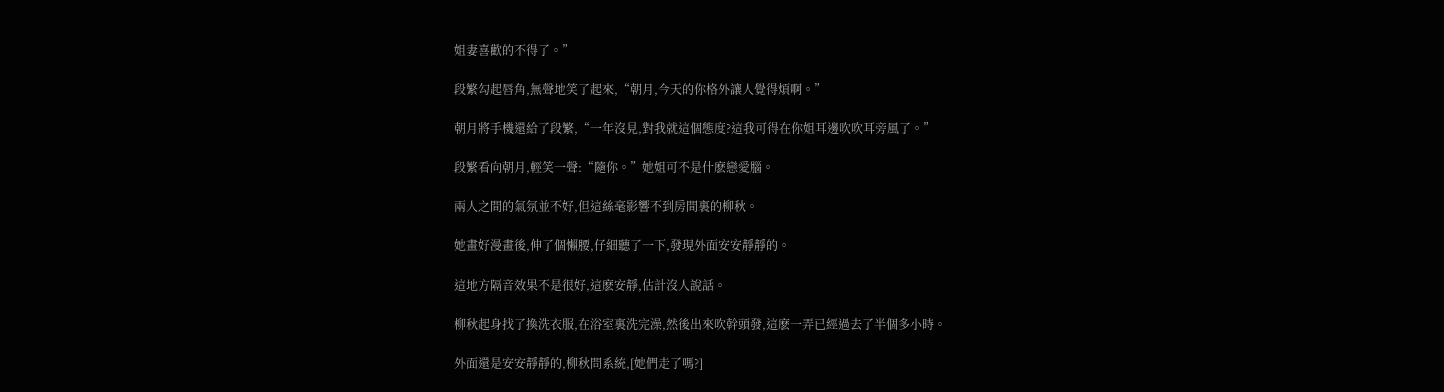姐妻喜歡的不得了。”

段繁勾起唇角,無聲地笑了起來,“朝月,今天的你格外讓人覺得煩啊。”

朝月將手機還給了段繁,“一年沒見,對我就這個態度?這我可得在你姐耳邊吹吹耳旁風了。”

段繁看向朝月,輕笑一聲:“隨你。”她姐可不是什麽戀愛腦。

兩人之間的氣氛並不好,但這絲毫影響不到房間裏的柳秋。

她畫好漫畫後,伸了個懶腰,仔細聽了一下,發現外面安安靜靜的。

這地方隔音效果不是很好,這麽安靜,估計沒人說話。

柳秋起身找了換洗衣服,在浴室裏洗完澡,然後出來吹幹頭發,這麽一弄已經過去了半個多小時。

外面還是安安靜靜的,柳秋問系統,[她們走了嗎?]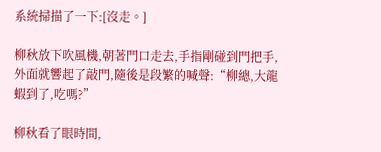系統掃描了一下:[沒走。]

柳秋放下吹風機,朝著門口走去,手指剛碰到門把手,外面就響起了敲門,隨後是段繁的喊聲:“柳總,大龍蝦到了,吃嗎?”

柳秋看了眼時間,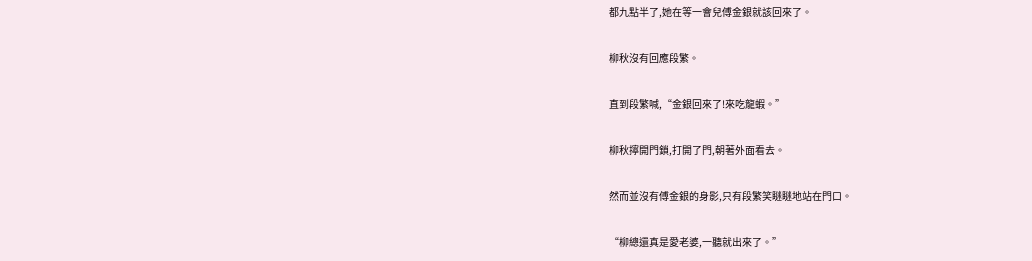都九點半了,她在等一會兒傅金銀就該回來了。

柳秋沒有回應段繁。

直到段繁喊,“金銀回來了!來吃龍蝦。”

柳秋擰開門鎖,打開了門,朝著外面看去。

然而並沒有傅金銀的身影,只有段繁笑瞇瞇地站在門口。

“柳總還真是愛老婆,一聽就出來了。”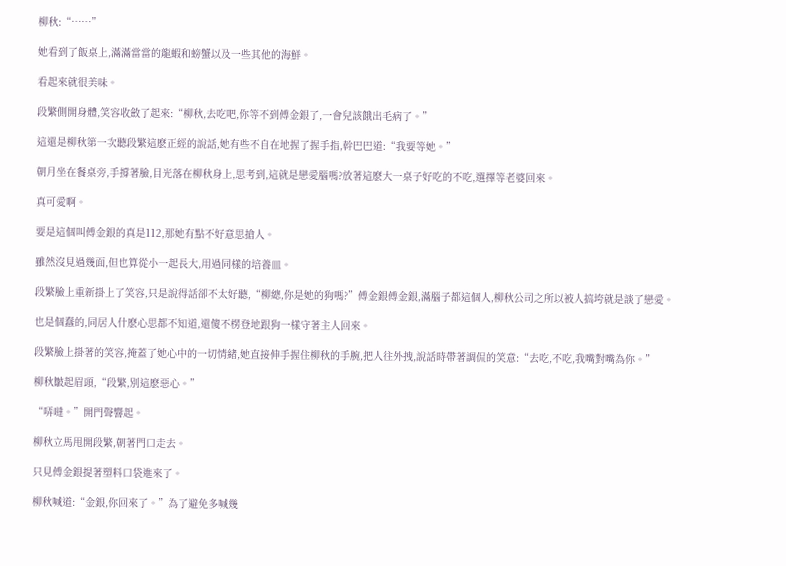柳秋:“……”

她看到了飯桌上,滿滿當當的龍蝦和螃蟹以及一些其他的海鮮。

看起來就很美味。

段繁側開身體,笑容收斂了起來:“柳秋,去吃吧,你等不到傅金銀了,一會兒該餓出毛病了。”

這還是柳秋第一次聽段繁這麽正經的說話,她有些不自在地握了握手指,幹巴巴道:“我要等她。”

朝月坐在餐桌旁,手撐著臉,目光落在柳秋身上,思考到,這就是戀愛腦嗎?放著這麽大一桌子好吃的不吃,選擇等老婆回來。

真可愛啊。

要是這個叫傅金銀的真是112,那她有點不好意思搶人。

雖然沒見過幾面,但也算從小一起長大,用過同樣的培養皿。

段繁臉上重新掛上了笑容,只是說得話卻不太好聽,“柳總,你是她的狗嗎?”傅金銀傅金銀,滿腦子都這個人,柳秋公司之所以被人搞垮就是談了戀愛。

也是個蠢的,同居人什麽心思都不知道,還傻不楞登地跟狗一樣守著主人回來。

段繁臉上掛著的笑容,掩蓋了她心中的一切情緒,她直接伸手握住柳秋的手腕,把人往外拽,說話時帶著調侃的笑意:“去吃,不吃,我嘴對嘴為你。”

柳秋皺起眉頭,“段繁,別這麽惡心。”

“哢噠。”開門聲響起。

柳秋立馬甩開段繁,朝著門口走去。

只見傅金銀提著塑料口袋進來了。

柳秋喊道:“金銀,你回來了。”為了避免多喊幾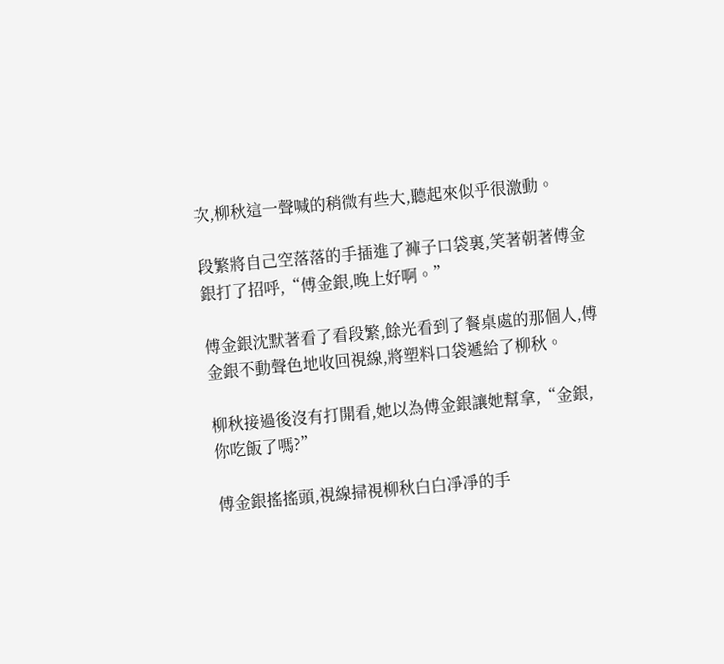次,柳秋這一聲喊的稍微有些大,聽起來似乎很激動。

段繁將自己空落落的手插進了褲子口袋裏,笑著朝著傅金銀打了招呼,“傅金銀,晚上好啊。”

傅金銀沈默著看了看段繁,餘光看到了餐桌處的那個人,傅金銀不動聲色地收回視線,將塑料口袋遞給了柳秋。

柳秋接過後沒有打開看,她以為傅金銀讓她幫拿,“金銀,你吃飯了嗎?”

傅金銀搖搖頭,視線掃視柳秋白白凈凈的手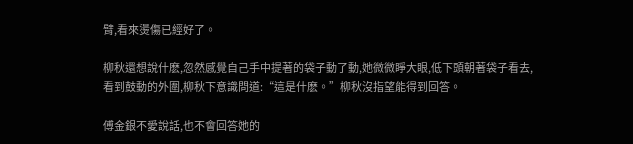臂,看來燙傷已經好了。

柳秋還想說什麽,忽然感覺自己手中提著的袋子動了動,她微微睜大眼,低下頭朝著袋子看去,看到鼓動的外圍,柳秋下意識問道:“這是什麽。”柳秋沒指望能得到回答。

傅金銀不愛說話,也不會回答她的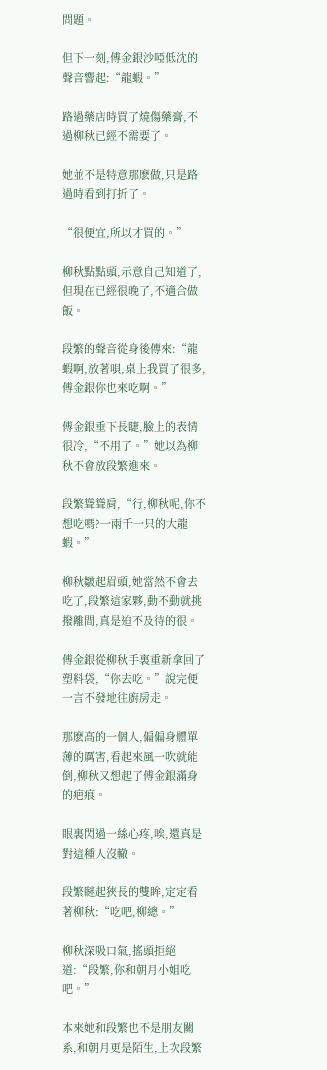問題。

但下一刻,傅金銀沙啞低沈的聲音響起:“龍蝦。”

路過藥店時買了燒傷藥膏,不過柳秋已經不需要了。

她並不是特意那麽做,只是路過時看到打折了。

“很便宜,所以才買的。”

柳秋點點頭,示意自己知道了,但現在已經很晚了,不適合做飯。

段繁的聲音從身後傳來:“龍蝦啊,放著唄,桌上我買了很多,傅金銀你也來吃啊。”

傅金銀垂下長睫,臉上的表情很冷,“不用了。”她以為柳秋不會放段繁進來。

段繁聳聳肩,“行,柳秋呢,你不想吃嗎?一兩千一只的大龍蝦。”

柳秋皺起眉頭,她當然不會去吃了,段繁這家夥,動不動就挑撥離間,真是迫不及待的很。

傅金銀從柳秋手裏重新拿回了塑料袋,“你去吃。”說完便一言不發地往廚房走。

那麽高的一個人,偏偏身體單薄的厲害,看起來風一吹就能倒,柳秋又想起了傅金銀滿身的疤痕。

眼裏閃過一絲心疼,唉,還真是對這種人沒轍。

段繁瞇起狹長的雙眸,定定看著柳秋:“吃吧,柳總。”

柳秋深吸口氣,搖頭拒絕道:“段繁,你和朝月小姐吃吧。”

本來她和段繁也不是朋友關系,和朝月更是陌生,上次段繁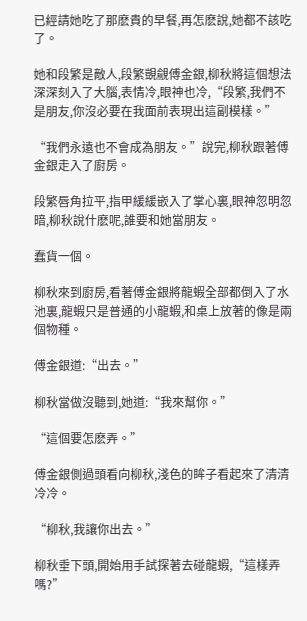已經請她吃了那麽貴的早餐,再怎麽說,她都不該吃了。

她和段繁是敵人,段繁覬覦傅金銀,柳秋將這個想法深深刻入了大腦,表情冷,眼神也冷,“段繁,我們不是朋友,你沒必要在我面前表現出這副模樣。”

“我們永遠也不會成為朋友。”說完,柳秋跟著傅金銀走入了廚房。

段繁唇角拉平,指甲緩緩嵌入了掌心裏,眼神忽明忽暗,柳秋說什麽呢,誰要和她當朋友。

蠢貨一個。

柳秋來到廚房,看著傅金銀將龍蝦全部都倒入了水池裏,龍蝦只是普通的小龍蝦,和桌上放著的像是兩個物種。

傅金銀道:“出去。”

柳秋當做沒聽到,她道:“我來幫你。”

“這個要怎麽弄。”

傅金銀側過頭看向柳秋,淺色的眸子看起來了清清冷冷。

“柳秋,我讓你出去。”

柳秋垂下頭,開始用手試探著去碰龍蝦,“這樣弄嗎?”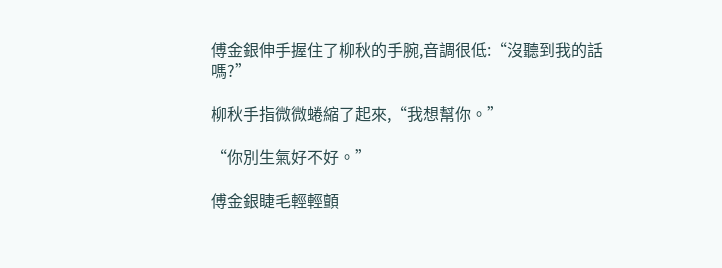傅金銀伸手握住了柳秋的手腕,音調很低:“沒聽到我的話嗎?”

柳秋手指微微蜷縮了起來,“我想幫你。”

“你別生氣好不好。”

傅金銀睫毛輕輕顫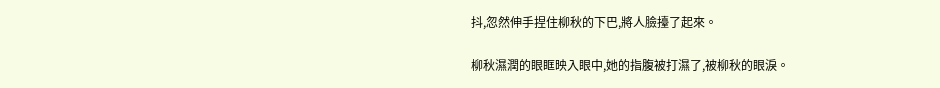抖,忽然伸手捏住柳秋的下巴,將人臉擡了起來。

柳秋濕潤的眼眶映入眼中,她的指腹被打濕了,被柳秋的眼淚。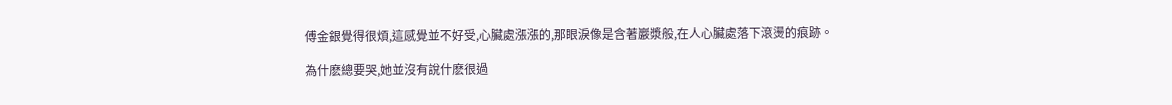傅金銀覺得很煩,這感覺並不好受,心臟處漲漲的,那眼淚像是含著巖漿般,在人心臟處落下滾燙的痕跡。

為什麽總要哭,她並沒有說什麽很過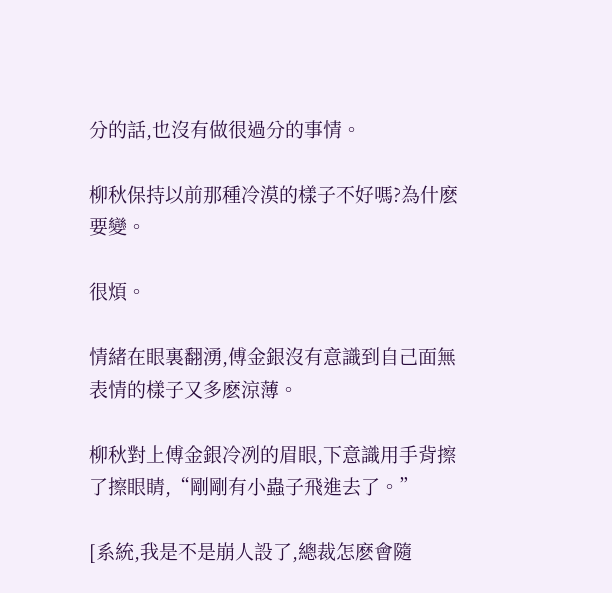分的話,也沒有做很過分的事情。

柳秋保持以前那種冷漠的樣子不好嗎?為什麽要變。

很煩。

情緒在眼裏翻湧,傅金銀沒有意識到自己面無表情的樣子又多麽涼薄。

柳秋對上傅金銀冷冽的眉眼,下意識用手背擦了擦眼睛,“剛剛有小蟲子飛進去了。”

[系統,我是不是崩人設了,總裁怎麽會隨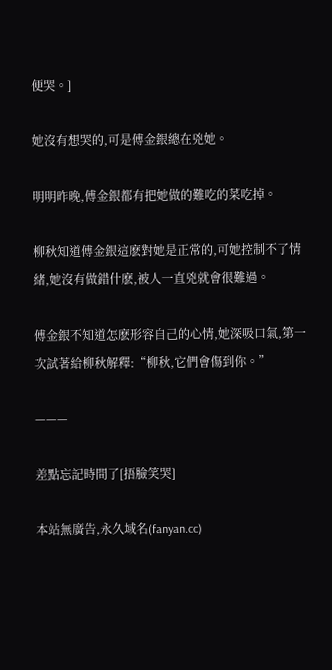便哭。]

她沒有想哭的,可是傅金銀總在兇她。

明明昨晚,傅金銀都有把她做的難吃的菜吃掉。

柳秋知道傅金銀這麽對她是正常的,可她控制不了情緒,她沒有做錯什麽,被人一直兇就會很難過。

傅金銀不知道怎麽形容自己的心情,她深吸口氣,第一次試著給柳秋解釋:“柳秋,它們會傷到你。”

———

差點忘記時間了[捂臉笑哭]

本站無廣告,永久域名(fanyan.cc)